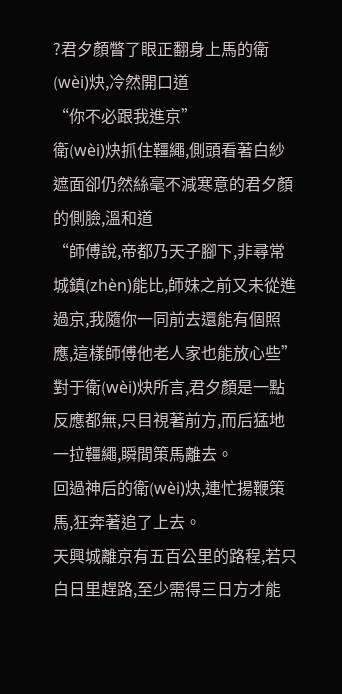?君夕顏瞥了眼正翻身上馬的衛(wèi)炔,冷然開口道
“你不必跟我進京”
衛(wèi)炔抓住韁繩,側頭看著白紗遮面卻仍然絲毫不減寒意的君夕顏的側臉,溫和道
“師傅說,帝都乃天子腳下,非尋常城鎮(zhèn)能比,師妹之前又未從進過京,我隨你一同前去還能有個照應,這樣師傅他老人家也能放心些”
對于衛(wèi)炔所言,君夕顏是一點反應都無,只目視著前方,而后猛地一拉韁繩,瞬間策馬離去。
回過神后的衛(wèi)炔,連忙揚鞭策馬,狂奔著追了上去。
天興城離京有五百公里的路程,若只白日里趕路,至少需得三日方才能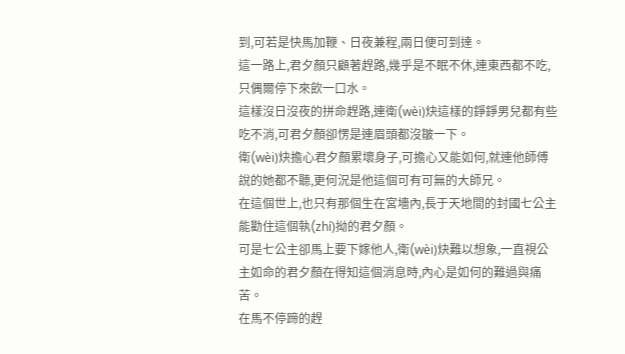到,可若是快馬加鞭、日夜兼程,兩日便可到達。
這一路上,君夕顏只顧著趕路,幾乎是不眠不休,連東西都不吃,只偶爾停下來飲一口水。
這樣沒日沒夜的拼命趕路,連衛(wèi)炔這樣的錚錚男兒都有些吃不消,可君夕顏卻愣是連眉頭都沒皺一下。
衛(wèi)炔擔心君夕顏累壞身子,可擔心又能如何,就連他師傅說的她都不聽,更何況是他這個可有可無的大師兄。
在這個世上,也只有那個生在宮墻內,長于天地間的封國七公主能勸住這個執(zhí)拗的君夕顏。
可是七公主卻馬上要下嫁他人,衛(wèi)炔難以想象,一直視公主如命的君夕顏在得知這個消息時,內心是如何的難過與痛苦。
在馬不停蹄的趕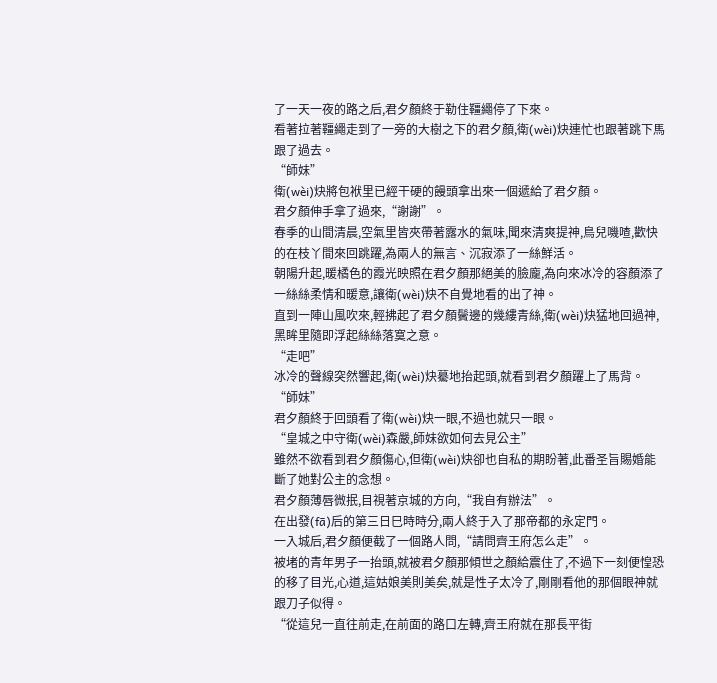了一天一夜的路之后,君夕顏終于勒住韁繩停了下來。
看著拉著韁繩走到了一旁的大樹之下的君夕顏,衛(wèi)炔連忙也跟著跳下馬跟了過去。
“師妹”
衛(wèi)炔將包袱里已經干硬的饅頭拿出來一個遞給了君夕顏。
君夕顏伸手拿了過來,“謝謝”。
春季的山間清晨,空氣里皆夾帶著露水的氣味,聞來清爽提神,鳥兒嘰喳,歡快的在枝丫間來回跳躍,為兩人的無言、沉寂添了一絲鮮活。
朝陽升起,暖橘色的霞光映照在君夕顏那絕美的臉龐,為向來冰冷的容顏添了一絲絲柔情和暖意,讓衛(wèi)炔不自覺地看的出了神。
直到一陣山風吹來,輕拂起了君夕顏鬢邊的幾縷青絲,衛(wèi)炔猛地回過神,黑眸里隨即浮起絲絲落寞之意。
“走吧”
冰冷的聲線突然響起,衛(wèi)炔驀地抬起頭,就看到君夕顏躍上了馬背。
“師妹”
君夕顏終于回頭看了衛(wèi)炔一眼,不過也就只一眼。
“皇城之中守衛(wèi)森嚴,師妹欲如何去見公主”
雖然不欲看到君夕顏傷心,但衛(wèi)炔卻也自私的期盼著,此番圣旨賜婚能斷了她對公主的念想。
君夕顏薄唇微抿,目視著京城的方向,“我自有辦法”。
在出發(fā)后的第三日巳時時分,兩人終于入了那帝都的永定門。
一入城后,君夕顏便截了一個路人問,“請問齊王府怎么走”。
被堵的青年男子一抬頭,就被君夕顏那傾世之顏給震住了,不過下一刻便惶恐的移了目光,心道,這姑娘美則美矣,就是性子太冷了,剛剛看他的那個眼神就跟刀子似得。
“從這兒一直往前走,在前面的路口左轉,齊王府就在那長平街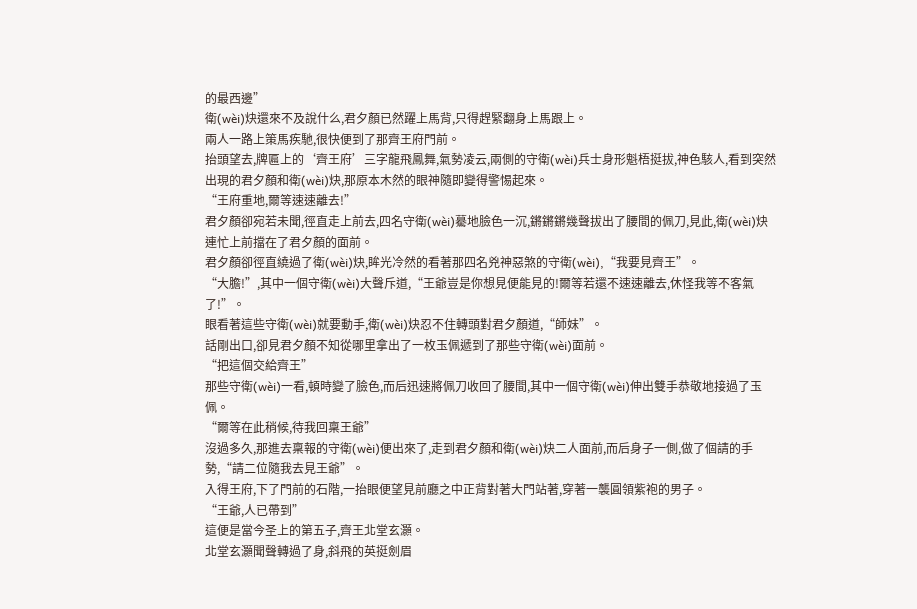的最西邊”
衛(wèi)炔還來不及說什么,君夕顏已然躍上馬背,只得趕緊翻身上馬跟上。
兩人一路上策馬疾馳,很快便到了那齊王府門前。
抬頭望去,牌匾上的‘齊王府’三字龍飛鳳舞,氣勢凌云,兩側的守衛(wèi)兵士身形魁梧挺拔,神色駭人,看到突然出現的君夕顏和衛(wèi)炔,那原本木然的眼神隨即變得警惕起來。
“王府重地,爾等速速離去!”
君夕顏卻宛若未聞,徑直走上前去,四名守衛(wèi)驀地臉色一沉,鏘鏘鏘幾聲拔出了腰間的佩刀,見此,衛(wèi)炔連忙上前擋在了君夕顏的面前。
君夕顏卻徑直繞過了衛(wèi)炔,眸光冷然的看著那四名兇神惡煞的守衛(wèi),“我要見齊王”。
“大膽!”,其中一個守衛(wèi)大聲斥道,“王爺豈是你想見便能見的!爾等若還不速速離去,休怪我等不客氣了!”。
眼看著這些守衛(wèi)就要動手,衛(wèi)炔忍不住轉頭對君夕顏道,“師妹”。
話剛出口,卻見君夕顏不知從哪里拿出了一枚玉佩遞到了那些守衛(wèi)面前。
“把這個交給齊王”
那些守衛(wèi)一看,頓時變了臉色,而后迅速將佩刀收回了腰間,其中一個守衛(wèi)伸出雙手恭敬地接過了玉佩。
“爾等在此稍候,待我回稟王爺”
沒過多久,那進去稟報的守衛(wèi)便出來了,走到君夕顏和衛(wèi)炔二人面前,而后身子一側,做了個請的手勢,“請二位隨我去見王爺”。
入得王府,下了門前的石階,一抬眼便望見前廳之中正背對著大門站著,穿著一襲圓領紫袍的男子。
“王爺,人已帶到”
這便是當今圣上的第五子,齊王北堂玄灝。
北堂玄灝聞聲轉過了身,斜飛的英挺劍眉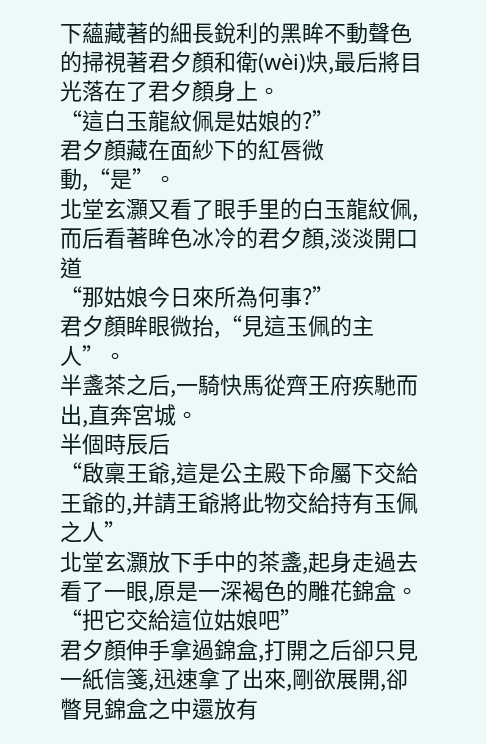下蘊藏著的細長銳利的黑眸不動聲色的掃視著君夕顏和衛(wèi)炔,最后將目光落在了君夕顏身上。
“這白玉龍紋佩是姑娘的?”
君夕顏藏在面紗下的紅唇微動,“是”。
北堂玄灝又看了眼手里的白玉龍紋佩,而后看著眸色冰冷的君夕顏,淡淡開口道
“那姑娘今日來所為何事?”
君夕顏眸眼微抬,“見這玉佩的主人”。
半盞茶之后,一騎快馬從齊王府疾馳而出,直奔宮城。
半個時辰后
“啟稟王爺,這是公主殿下命屬下交給王爺的,并請王爺將此物交給持有玉佩之人”
北堂玄灝放下手中的茶盞,起身走過去看了一眼,原是一深褐色的雕花錦盒。
“把它交給這位姑娘吧”
君夕顏伸手拿過錦盒,打開之后卻只見一紙信箋,迅速拿了出來,剛欲展開,卻瞥見錦盒之中還放有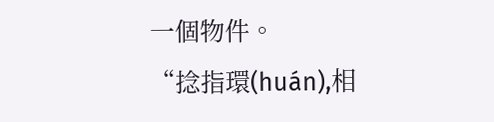一個物件。
“捻指環(huán),相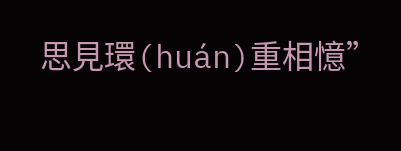思見環(huán)重相憶”